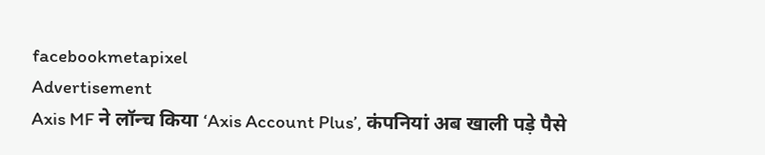facebookmetapixel
Advertisement
Axis MF ने लॉन्च किया ‘Axis Account Plus’, कंपनियां अब खाली पड़े पैसे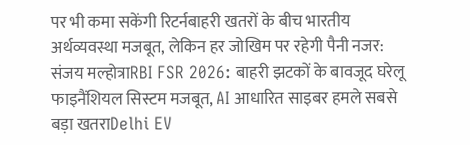पर भी कमा सकेंगी रिटर्नबाहरी खतरों के बीच भारतीय अर्थव्यवस्था मजबूत, लेकिन हर जोखिम पर रहेगी पैनी नजर: संजय मल्होत्राRBI FSR 2026: बाहरी झटकों के बावजूद घरेलू फाइनैंशियल सिस्टम मजबूत, AI आधारित साइबर हमले सबसे बड़ा खतराDelhi EV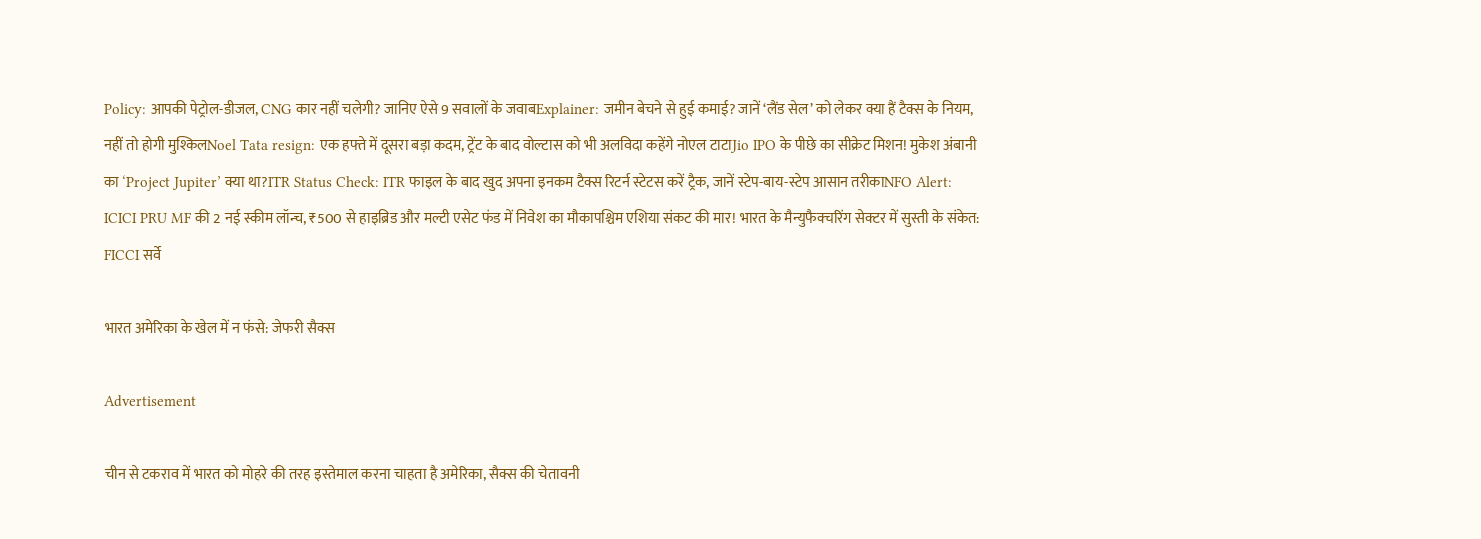Policy: आपकी पेट्रोल-डीजल, CNG कार नहीं चलेगी? जानिए ऐसे 9 सवालों के जवाबExplainer: जमीन बेचने से हुई कमाई? जानें ‘लैंड सेल’ को लेकर क्या हैं टैक्स के नियम, नहीं तो होगी मुश्किलNoel Tata resign: एक हफ्ते में दूसरा बड़ा कदम, ट्रेंट के बाद वोल्टास को भी अलविदा कहेंगे नोएल टाटाJio IPO के पीछे का सीक्रेट मिशन! मुकेश अंबानी का ‘Project Jupiter’ क्या था?ITR Status Check: ITR फाइल के बाद खुद अपना इनकम टैक्स रिटर्न स्टेटस करें ट्रैक, जानें स्टेप-बाय-स्टेप आसान तरीकाNFO Alert: ICICI PRU MF की 2 नई स्कीम लॉन्च, ₹500 से हाइब्रिड और मल्टी एसेट फंड में निवेश का मौकापश्चिम एशिया संकट की मार! भारत के मैन्युफैक्चरिंग सेक्टर में सुस्ती के संकेत: FICCI सर्वे

भारत अमेरिका के खेल में न फंसे: जेफरी सैक्स

Advertisement

चीन से टकराव में भारत को मोहरे की तरह इस्तेमाल करना चाहता है अमेरिका, सैक्स की चेतावनी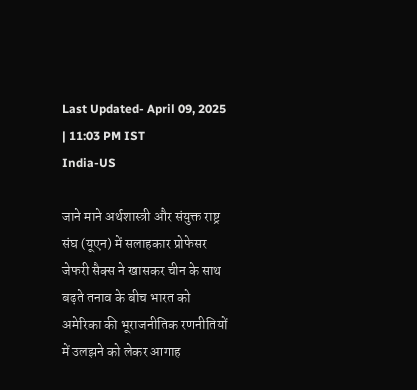Last Updated- April 09, 2025 | 11:03 PM IST
India-US

जाने माने अर्थशास्त्री और संयुक्त राष्ट्र संघ (यूएन) में सलाहकार प्रोफेसर जेफरी सैक्स ने खासकर चीन के साथ बढ़ते तनाव के बीच भारत को अमेरिका की भूराजनीतिक रणनीतियों में उलझने को लेकर आगाह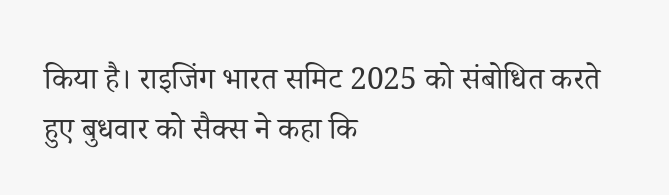किया है। राइजिंग भारत समिट 2025 को संबोधित करते हुए बुधवार को सैक्स ने कहा कि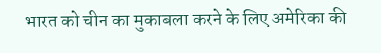भारत को चीन का मुकाबला करने के लिए अमेरिका की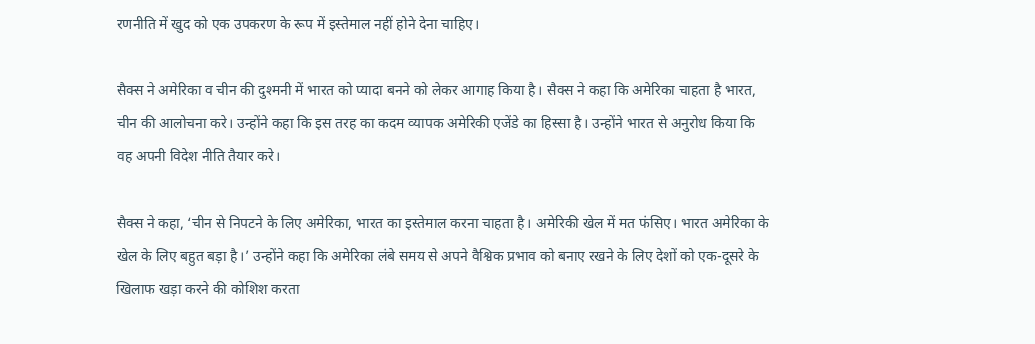रणनीति में खुद को एक उपकरण के रूप में इस्तेमाल नहीं होने देना चाहिए।

सैक्स ने अमेरिका व चीन की दुश्मनी में भारत को प्यादा बनने को लेकर आगाह किया है। सैक्स ने कहा कि अमेरिका चाहता है भारत, चीन की आलोचना करे। उन्होंने कहा कि इस तरह का कदम व्यापक अमेरिकी एजेंडे का हिस्सा है। उन्होंने भारत से अनुरोध किया कि वह अपनी विदेश नीति तैयार करे।

सैक्स ने कहा, ‘चीन से निपटने के लिए अमेरिका, भारत का इस्तेमाल करना चाहता है। अमेरिकी खेल में मत फंसिए। भारत अमेरिका के खेल के लिए बहुत बड़ा है।’ उन्होंने कहा कि अमेरिका लंबे समय से अपने वैश्विक प्रभाव को बनाए रखने के लिए देशों को एक-दूसरे के खिलाफ खड़ा करने की कोशिश करता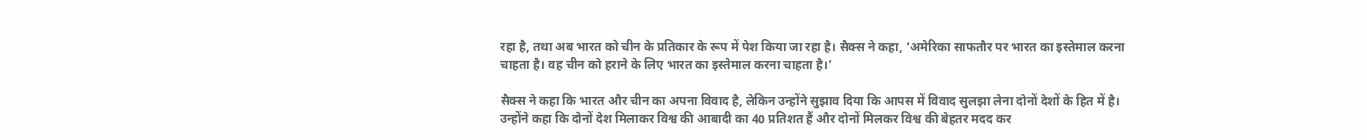रहा है, तथा अब भारत को चीन के प्रतिकार के रूप में पेश किया जा रहा है। सैक्स ने कहा, ‘अमेरिका साफतौर पर भारत का इस्तेमाल करना चाहता है। वह चीन को हराने के लिए भारत का इस्तेमाल करना चाहता है।’

सैक्स ने कहा कि भारत और चीन का अपना विवाद है, लेकिन उन्होंने सुझाव दिया कि आपस में विवाद सुलझा लेना दोनों देशों के हित में है। उन्होंने कहा कि दोनों देश मिलाकर विश्व की आबादी का 40 प्रतिशत हैं और दोनों मिलकर विश्व की बेहतर मदद कर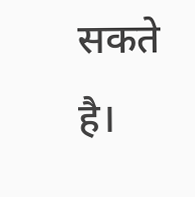सकते है।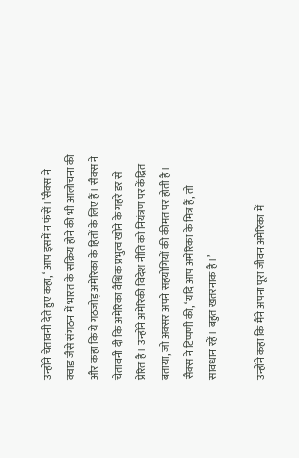उन्होंने चेतावनी देते हुए कहा, ‘आप इसमें न फंसें।’सैक्स ने क्वाड जैसे संगठन में भारत के सक्रिय होने की भी आलोचना की और कहा कि ये गठजोड़ अमेरिका के हितों के लिए हैं। सैक्स ने चेतावनी दी कि अमेरिका वैश्विक प्रभुत्व खोने के गहरे डर से प्रेरित है। उन्होंने अमेरिकी विदेश नीति को नियंत्रण पर केंद्रित बताया, जो अक्सर अपने सहयोगियों की कीमत पर होती है। सैक्स ने टिप्पणी की, ‘यदि आप अमेरिका के मित्र हैं, तो सावधान रहें। बहुत खतरनाक है।’

उन्होंने कहा कि मैंने अपना पूरा जीवन अमेरिका में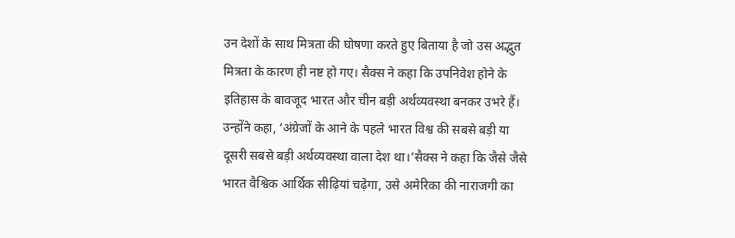उन देशों के साथ मित्रता की घोषणा करते हुए बिताया है जो उस अद्भुत मित्रता के कारण ही नष्ट हो गए। सैक्स ने कहा कि उपनिवेश होने के इतिहास के बावजूद भारत और चीन बड़ी अर्थव्यवस्था बनकर उभरे हैं। उन्होंने कहा, ‘अंग्रेजों के आने के पहले भारत विश्व की सबसे बड़ी या दूसरी सबसे बड़ी अर्थव्यवस्था वाला देश था।’सैक्स ने कहा कि जैसे जैसे भारत वैश्विक आर्थिक सीढ़ियां चढ़ेगा, उसे अमेरिका की नाराजगी का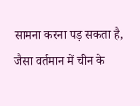सामना करना पड़ सकता है, जैसा वर्तमान में चीन के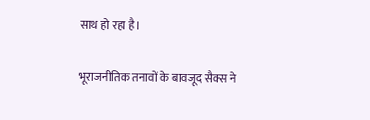साथ हो रहा है।

भूराजनीतिक तनावों के बावजूद सैक्स ने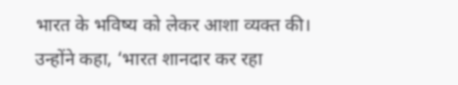भारत के भविष्य को लेकर आशा व्यक्त की। उन्होंने कहा, ‘भारत शानदार कर रहा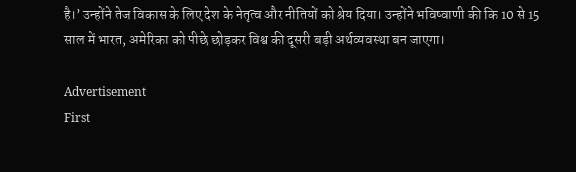है।’ उन्होंने तेज विकास के लिए देश के नेतृत्व और नीतियों को श्रेय दिया। उन्होंने भविष्वाणी की कि 10 से 15 साल में भारत, अमेरिका को पीछे छोड़कर विश्व की दूसरी बड़ी अर्थव्यवस्था बन जाएगा।

Advertisement
First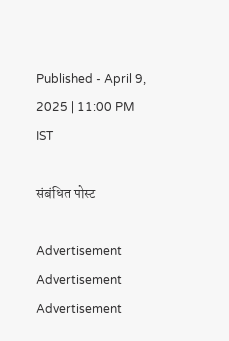Published - April 9, 2025 | 11:00 PM IST

संबंधित पोस्ट

Advertisement
Advertisement
Advertisement